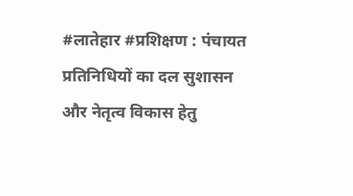#लातेहार #प्रशिक्षण : पंचायत प्रतिनिधियों का दल सुशासन और नेतृत्व विकास हेतु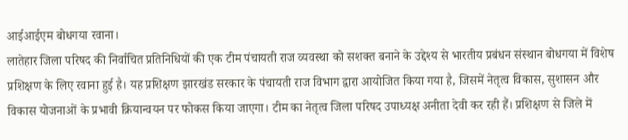आईआईएम बोधगया रवाना।
लातेहार जिला परिषद की निर्वाचित प्रतिनिधियों की एक टीम पंचायती राज व्यवस्था को सशक्त बनाने के उद्देश्य से भारतीय प्रबंधन संस्थान बोधगया में विशेष प्रशिक्षण के लिए रवाना हुई है। यह प्रशिक्षण झारखंड सरकार के पंचायती राज विभाग द्वारा आयोजित किया गया है, जिसमें नेतृत्व विकास, सुशासन और विकास योजनाओं के प्रभावी क्रियान्वयन पर फोकस किया जाएगा। टीम का नेतृत्व जिला परिषद उपाध्यक्ष अनीता देवी कर रही हैं। प्रशिक्षण से जिले में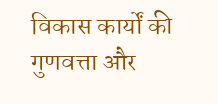विकास कार्यों की गुणवत्ता और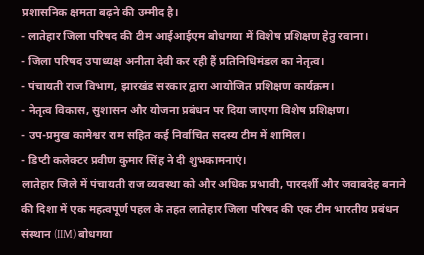प्रशासनिक क्षमता बढ़ने की उम्मीद है।
- लातेहार जिला परिषद की टीम आईआईएम बोधगया में विशेष प्रशिक्षण हेतु रवाना।
- जिला परिषद उपाध्यक्ष अनीता देवी कर रही हैं प्रतिनिधिमंडल का नेतृत्व।
- पंचायती राज विभाग, झारखंड सरकार द्वारा आयोजित प्रशिक्षण कार्यक्रम।
- नेतृत्व विकास, सुशासन और योजना प्रबंधन पर दिया जाएगा विशेष प्रशिक्षण।
- उप-प्रमुख कामेश्वर राम सहित कई निर्वाचित सदस्य टीम में शामिल।
- डिप्टी कलेक्टर प्रवीण कुमार सिंह ने दी शुभकामनाएं।
लातेहार जिले में पंचायती राज व्यवस्था को और अधिक प्रभावी, पारदर्शी और जवाबदेह बनाने की दिशा में एक महत्वपूर्ण पहल के तहत लातेहार जिला परिषद की एक टीम भारतीय प्रबंधन संस्थान (IIM) बोधगया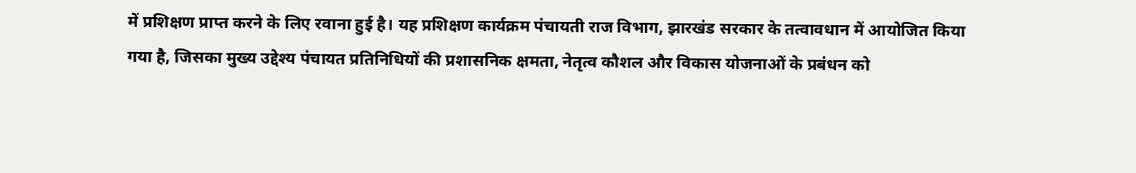में प्रशिक्षण प्राप्त करने के लिए रवाना हुई है। यह प्रशिक्षण कार्यक्रम पंचायती राज विभाग, झारखंड सरकार के तत्वावधान में आयोजित किया गया है, जिसका मुख्य उद्देश्य पंचायत प्रतिनिधियों की प्रशासनिक क्षमता, नेतृत्व कौशल और विकास योजनाओं के प्रबंधन को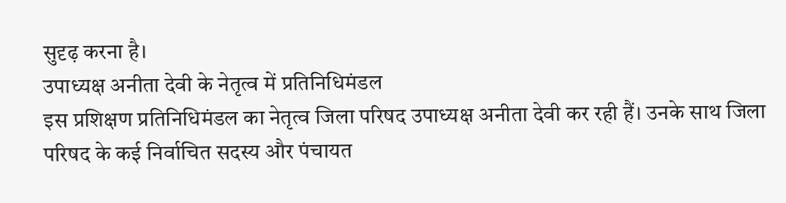सुदृढ़ करना है।
उपाध्यक्ष अनीता देवी के नेतृत्व में प्रतिनिधिमंडल
इस प्रशिक्षण प्रतिनिधिमंडल का नेतृत्व जिला परिषद उपाध्यक्ष अनीता देवी कर रही हैं। उनके साथ जिला परिषद के कई निर्वाचित सदस्य और पंचायत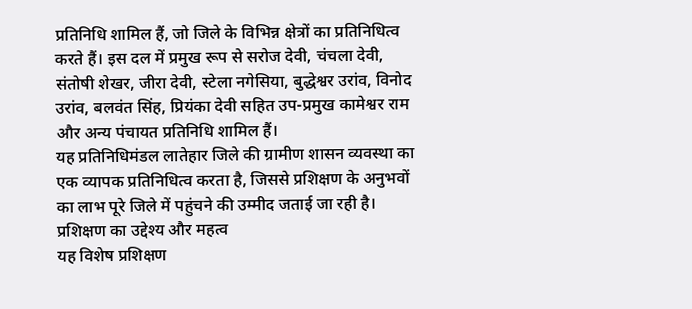प्रतिनिधि शामिल हैं, जो जिले के विभिन्न क्षेत्रों का प्रतिनिधित्व करते हैं। इस दल में प्रमुख रूप से सरोज देवी, चंचला देवी, संतोषी शेखर, जीरा देवी, स्टेला नगेसिया, बुद्धेश्वर उरांव, विनोद उरांव, बलवंत सिंह, प्रियंका देवी सहित उप-प्रमुख कामेश्वर राम और अन्य पंचायत प्रतिनिधि शामिल हैं।
यह प्रतिनिधिमंडल लातेहार जिले की ग्रामीण शासन व्यवस्था का एक व्यापक प्रतिनिधित्व करता है, जिससे प्रशिक्षण के अनुभवों का लाभ पूरे जिले में पहुंचने की उम्मीद जताई जा रही है।
प्रशिक्षण का उद्देश्य और महत्व
यह विशेष प्रशिक्षण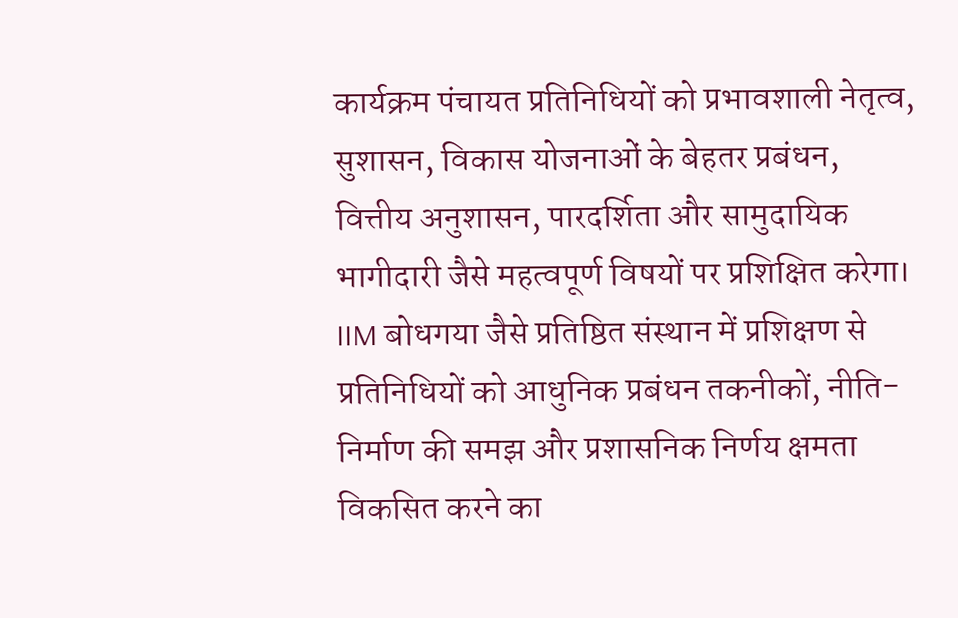कार्यक्रम पंचायत प्रतिनिधियों को प्रभावशाली नेतृत्व, सुशासन, विकास योजनाओं के बेहतर प्रबंधन, वित्तीय अनुशासन, पारदर्शिता और सामुदायिक भागीदारी जैसे महत्वपूर्ण विषयों पर प्रशिक्षित करेगा। IIM बोधगया जैसे प्रतिष्ठित संस्थान में प्रशिक्षण से प्रतिनिधियों को आधुनिक प्रबंधन तकनीकों, नीति-निर्माण की समझ और प्रशासनिक निर्णय क्षमता विकसित करने का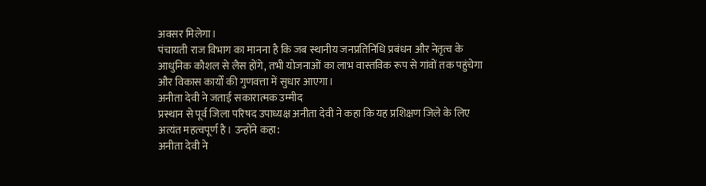अवसर मिलेगा।
पंचायती राज विभाग का मानना है कि जब स्थानीय जनप्रतिनिधि प्रबंधन और नेतृत्व के आधुनिक कौशल से लैस होंगे, तभी योजनाओं का लाभ वास्तविक रूप से गांवों तक पहुंचेगा और विकास कार्यों की गुणवत्ता में सुधार आएगा।
अनीता देवी ने जताई सकारात्मक उम्मीद
प्रस्थान से पूर्व जिला परिषद उपाध्यक्ष अनीता देवी ने कहा कि यह प्रशिक्षण जिले के लिए अत्यंत महत्वपूर्ण है। उन्होंने कहा:
अनीता देवी ने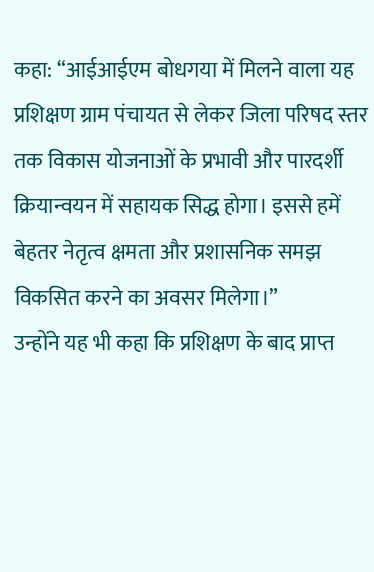कहा: “आईआईएम बोधगया में मिलने वाला यह प्रशिक्षण ग्राम पंचायत से लेकर जिला परिषद स्तर तक विकास योजनाओं के प्रभावी और पारदर्शी क्रियान्वयन में सहायक सिद्ध होगा। इससे हमें बेहतर नेतृत्व क्षमता और प्रशासनिक समझ विकसित करने का अवसर मिलेगा।”
उन्होंने यह भी कहा कि प्रशिक्षण के बाद प्राप्त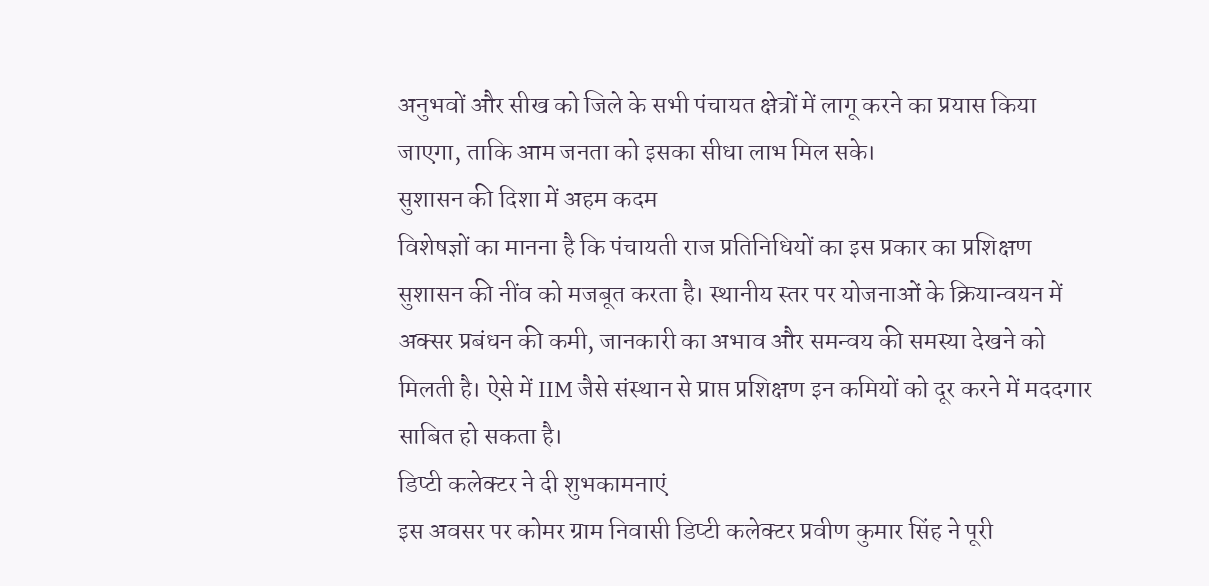अनुभवों और सीख को जिले के सभी पंचायत क्षेत्रों में लागू करने का प्रयास किया जाएगा, ताकि आम जनता को इसका सीधा लाभ मिल सके।
सुशासन की दिशा में अहम कदम
विशेषज्ञों का मानना है कि पंचायती राज प्रतिनिधियों का इस प्रकार का प्रशिक्षण सुशासन की नींव को मजबूत करता है। स्थानीय स्तर पर योजनाओं के क्रियान्वयन में अक्सर प्रबंधन की कमी, जानकारी का अभाव और समन्वय की समस्या देखने को मिलती है। ऐसे में IIM जैसे संस्थान से प्राप्त प्रशिक्षण इन कमियों को दूर करने में मददगार साबित हो सकता है।
डिप्टी कलेक्टर ने दी शुभकामनाएं
इस अवसर पर कोमर ग्राम निवासी डिप्टी कलेक्टर प्रवीण कुमार सिंह ने पूरी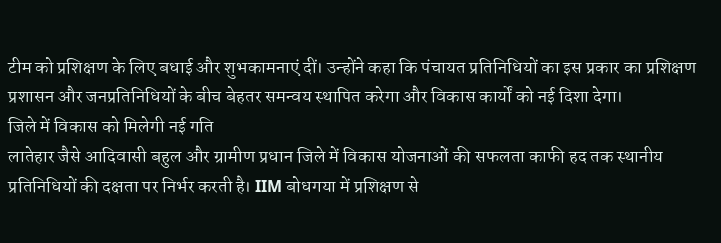टीम को प्रशिक्षण के लिए बधाई और शुभकामनाएं दीं। उन्होंने कहा कि पंचायत प्रतिनिधियों का इस प्रकार का प्रशिक्षण प्रशासन और जनप्रतिनिधियों के बीच बेहतर समन्वय स्थापित करेगा और विकास कार्यों को नई दिशा देगा।
जिले में विकास को मिलेगी नई गति
लातेहार जैसे आदिवासी बहुल और ग्रामीण प्रधान जिले में विकास योजनाओं की सफलता काफी हद तक स्थानीय प्रतिनिधियों की दक्षता पर निर्भर करती है। IIM बोधगया में प्रशिक्षण से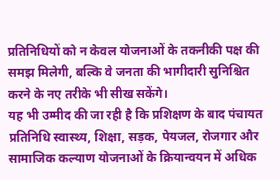प्रतिनिधियों को न केवल योजनाओं के तकनीकी पक्ष की समझ मिलेगी, बल्कि वे जनता की भागीदारी सुनिश्चित करने के नए तरीके भी सीख सकेंगे।
यह भी उम्मीद की जा रही है कि प्रशिक्षण के बाद पंचायत प्रतिनिधि स्वास्थ्य, शिक्षा, सड़क, पेयजल, रोजगार और सामाजिक कल्याण योजनाओं के क्रियान्वयन में अधिक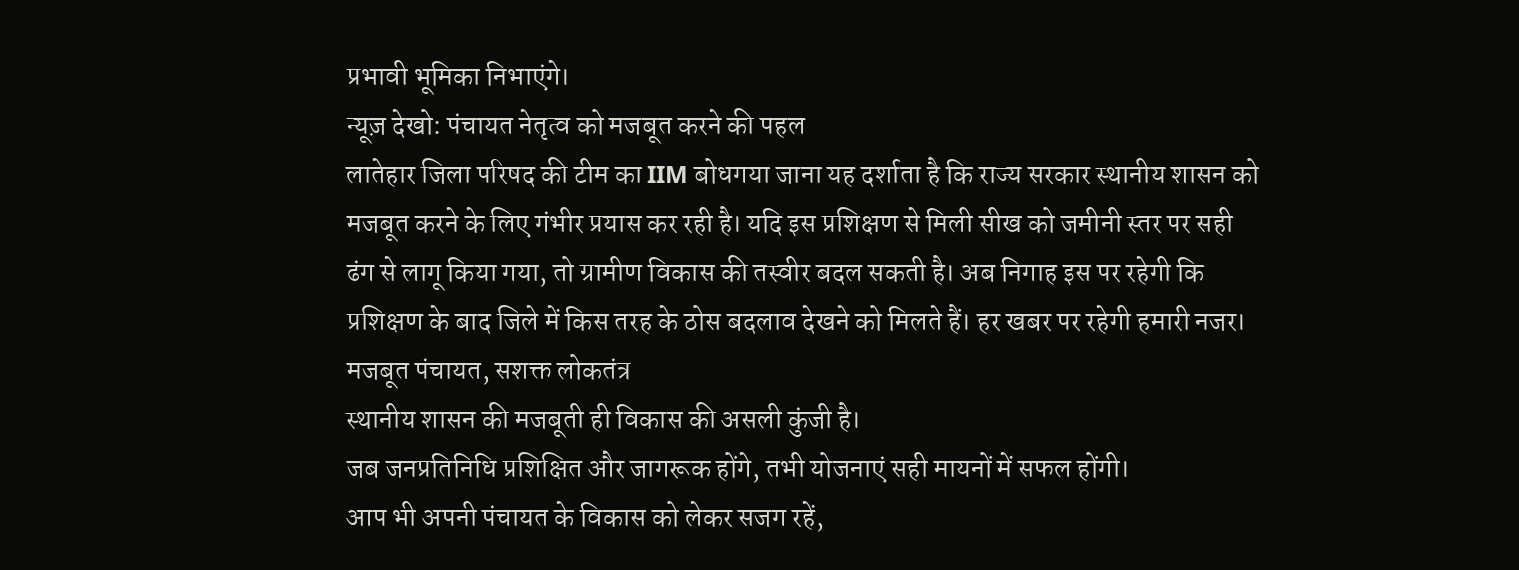प्रभावी भूमिका निभाएंगे।
न्यूज़ देखो: पंचायत नेतृत्व को मजबूत करने की पहल
लातेहार जिला परिषद की टीम का IIM बोधगया जाना यह दर्शाता है कि राज्य सरकार स्थानीय शासन को मजबूत करने के लिए गंभीर प्रयास कर रही है। यदि इस प्रशिक्षण से मिली सीख को जमीनी स्तर पर सही ढंग से लागू किया गया, तो ग्रामीण विकास की तस्वीर बदल सकती है। अब निगाह इस पर रहेगी कि प्रशिक्षण के बाद जिले में किस तरह के ठोस बदलाव देखने को मिलते हैं। हर खबर पर रहेगी हमारी नजर।
मजबूत पंचायत, सशक्त लोकतंत्र
स्थानीय शासन की मजबूती ही विकास की असली कुंजी है।
जब जनप्रतिनिधि प्रशिक्षित और जागरूक होंगे, तभी योजनाएं सही मायनों में सफल होंगी।
आप भी अपनी पंचायत के विकास को लेकर सजग रहें,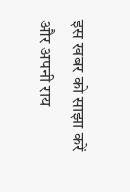इस खबर को साझा करें और अपनी राय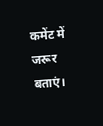कमेंट में जरूर बताएं।